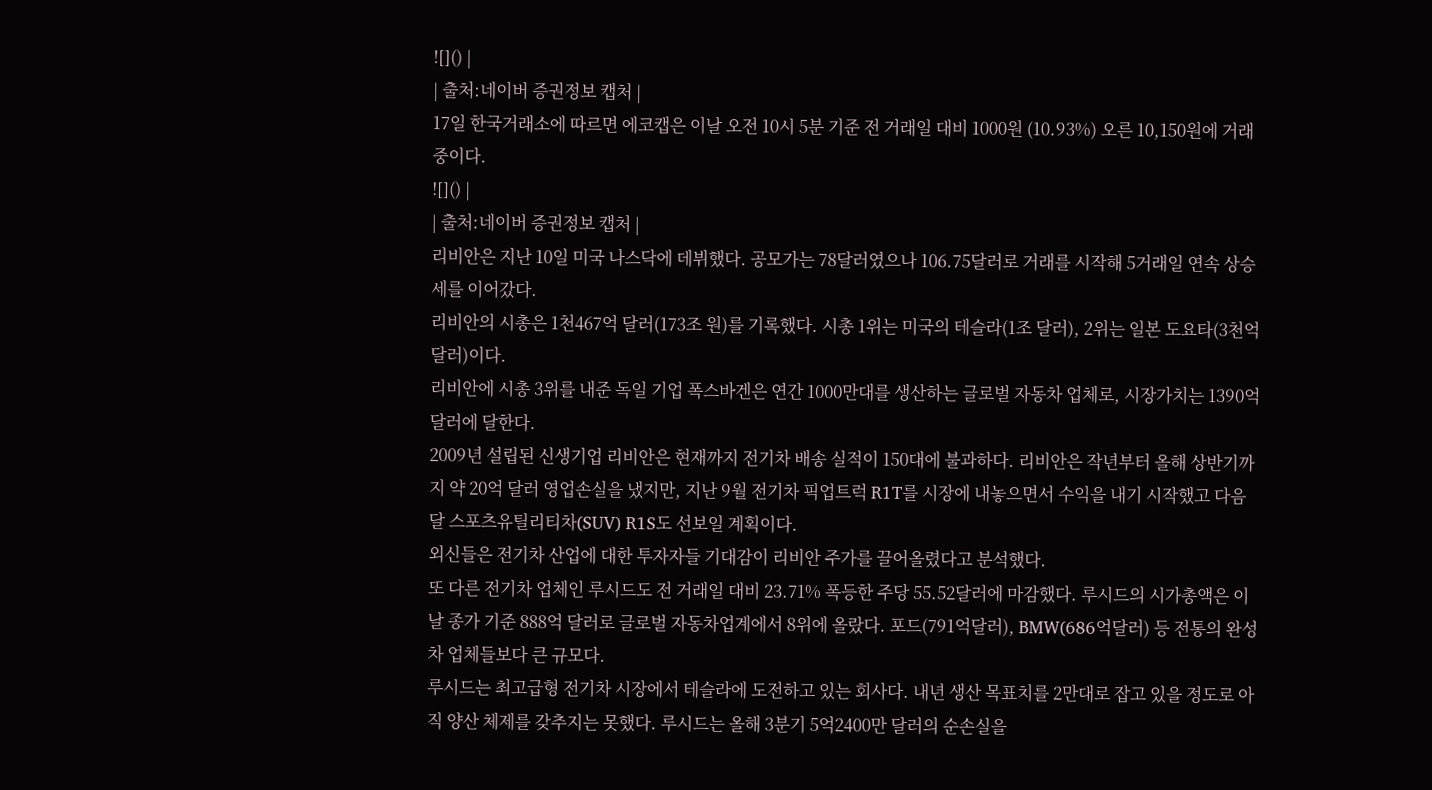![]() |
| 출처:네이버 증권정보 캡처 |
17일 한국거래소에 따르면 에코캡은 이날 오전 10시 5분 기준 전 거래일 대비 1000원 (10.93%) 오른 10,150원에 거래 중이다.
![]() |
| 출처:네이버 증권정보 캡처 |
리비안은 지난 10일 미국 나스닥에 데뷔했다. 공모가는 78달러였으나 106.75달러로 거래를 시작해 5거래일 연속 상승세를 이어갔다.
리비안의 시총은 1천467억 달러(173조 원)를 기록했다. 시총 1위는 미국의 테슬라(1조 달러), 2위는 일본 도요타(3천억 달러)이다.
리비안에 시총 3위를 내준 독일 기업 폭스바겐은 연간 1000만대를 생산하는 글로벌 자동차 업체로, 시장가치는 1390억 달러에 달한다.
2009년 설립된 신생기업 리비안은 현재까지 전기차 배송 실적이 150대에 불과하다. 리비안은 작년부터 올해 상반기까지 약 20억 달러 영업손실을 냈지만, 지난 9월 전기차 픽업트럭 R1T를 시장에 내놓으면서 수익을 내기 시작했고 다음 달 스포츠유틸리티차(SUV) R1S도 선보일 계획이다.
외신들은 전기차 산업에 대한 투자자들 기대감이 리비안 주가를 끌어올렸다고 분석했다.
또 다른 전기차 업체인 루시드도 전 거래일 대비 23.71% 폭등한 주당 55.52달러에 마감했다. 루시드의 시가총액은 이날 종가 기준 888억 달러로 글로벌 자동차업계에서 8위에 올랐다. 포드(791억달러), BMW(686억달러) 등 전통의 완성차 업체들보다 큰 규모다.
루시드는 최고급형 전기차 시장에서 테슬라에 도전하고 있는 회사다. 내년 생산 목표치를 2만대로 잡고 있을 정도로 아직 양산 체제를 갖추지는 못했다. 루시드는 올해 3분기 5억2400만 달러의 순손실을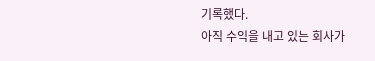기록했다.
아직 수익을 내고 있는 회사가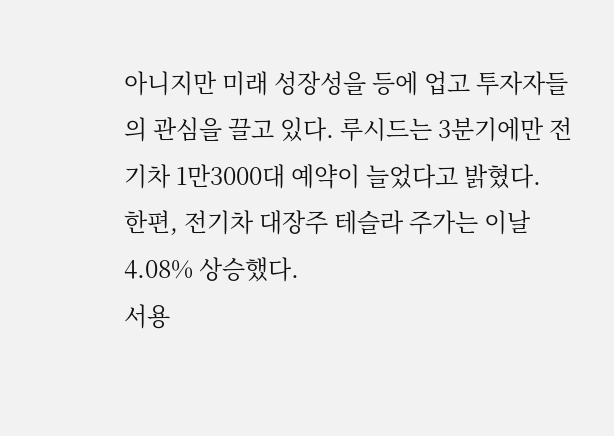아니지만 미래 성장성을 등에 업고 투자자들의 관심을 끌고 있다. 루시드는 3분기에만 전기차 1만3000대 예약이 늘었다고 밝혔다.
한편, 전기차 대장주 테슬라 주가는 이날 4.08% 상승했다.
서용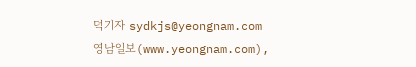덕기자 sydkjs@yeongnam.com
영남일보(www.yeongnam.com),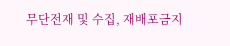무단전재 및 수집, 재배포금지